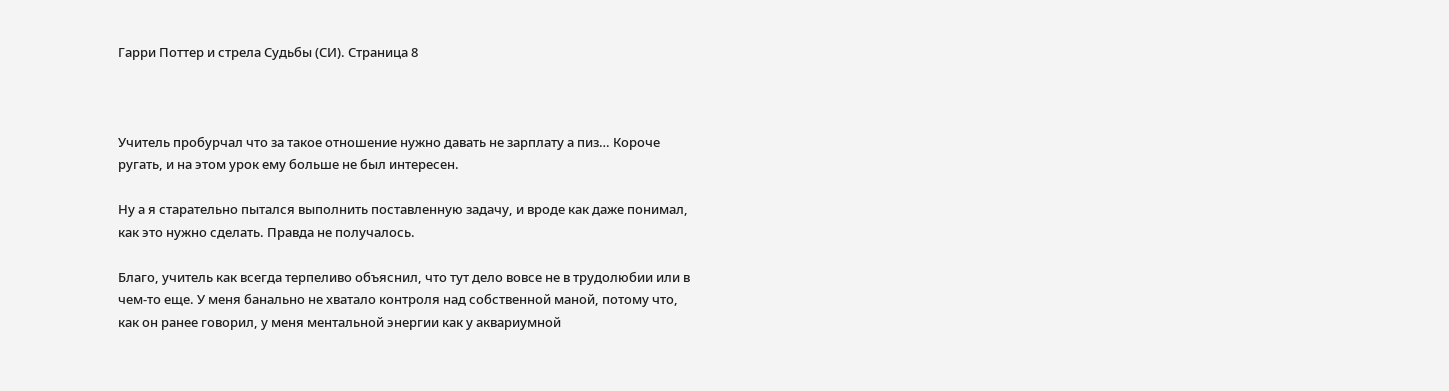Гарри Поттер и стрела Судьбы (СИ). Страница 8



Учитель пробурчал что за такое отношение нужно давать не зарплату а пиз… Короче ругать, и на этом урок ему больше не был интересен.

Ну а я старательно пытался выполнить поставленную задачу, и вроде как даже понимал, как это нужно сделать. Правда не получалось.

Благо, учитель как всегда терпеливо объяснил, что тут дело вовсе не в трудолюбии или в чем-то еще. У меня банально не хватало контроля над собственной маной, потому что, как он ранее говорил, у меня ментальной энергии как у аквариумной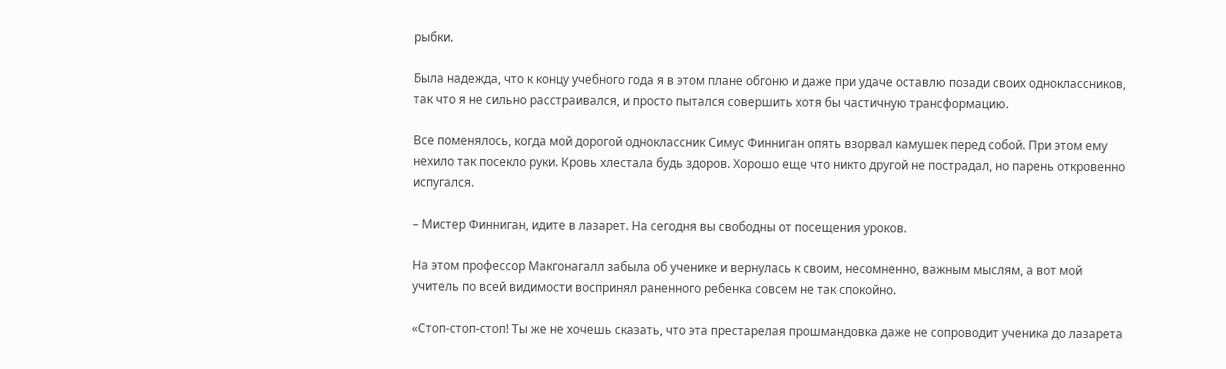рыбки.

Была надежда, что к концу учебного года я в этом плане обгоню и даже при удаче оставлю позади своих одноклассников, так что я не сильно расстраивался, и просто пытался совершить хотя бы частичную трансформацию.

Все поменялось, когда мой дорогой одноклассник Симус Финниган опять взорвал камушек перед собой. При этом ему нехило так посекло руки. Кровь хлестала будь здоров. Хорошо еще что никто другой не пострадал, но парень откровенно испугался.

– Мистер Финниган, идите в лазарет. На сегодня вы свободны от посещения уроков.

На этом профессор Макгонагалл забыла об ученике и вернулась к своим, несомненно, важным мыслям, а вот мой учитель по всей видимости воспринял раненного ребенка совсем не так спокойно.

«Стоп-стоп-стоп! Ты же не хочешь сказать, что эта престарелая прошмандовка даже не сопроводит ученика до лазарета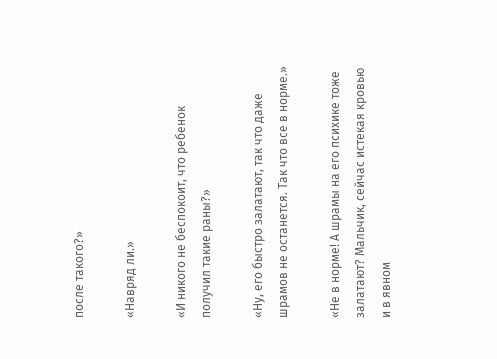после такого?»

«Навряд ли.»

«И никого не беспокоит, что ребенок получил такие раны?»

«Ну, его быстро залатают, так что даже шрамов не останется. Так что все в норме.»

«Не в норме! А шрамы на его психике тоже залатают? Мальчик, сейчас истекая кровью и в явном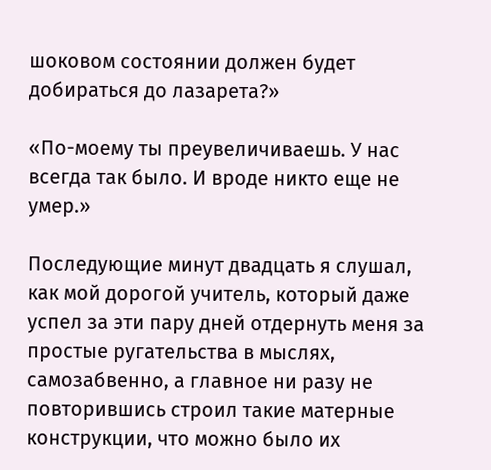шоковом состоянии должен будет добираться до лазарета?»

«По-моему ты преувеличиваешь. У нас всегда так было. И вроде никто еще не умер.»

Последующие минут двадцать я слушал, как мой дорогой учитель, который даже успел за эти пару дней отдернуть меня за простые ругательства в мыслях, самозабвенно, а главное ни разу не повторившись строил такие матерные конструкции, что можно было их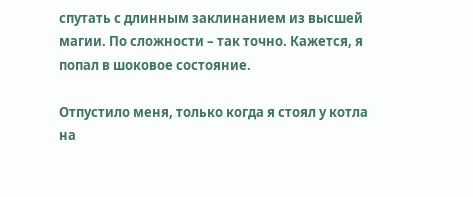спутать с длинным заклинанием из высшей магии. По сложности – так точно. Кажется, я попал в шоковое состояние.

Отпустило меня, только когда я стоял у котла на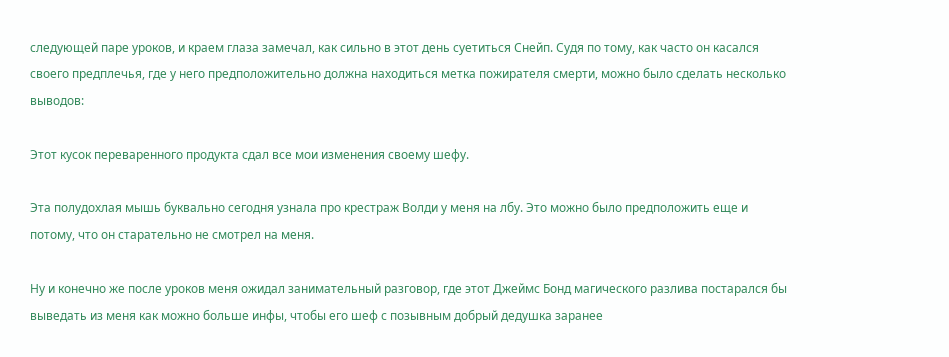следующей паре уроков, и краем глаза замечал, как сильно в этот день суетиться Снейп. Судя по тому, как часто он касался своего предплечья, где у него предположительно должна находиться метка пожирателя смерти, можно было сделать несколько выводов:

Этот кусок переваренного продукта сдал все мои изменения своему шефу.

Эта полудохлая мышь буквально сегодня узнала про крестраж Волди у меня на лбу. Это можно было предположить еще и потому, что он старательно не смотрел на меня.

Ну и конечно же после уроков меня ожидал занимательный разговор, где этот Джеймс Бонд магического разлива постарался бы выведать из меня как можно больше инфы, чтобы его шеф с позывным добрый дедушка заранее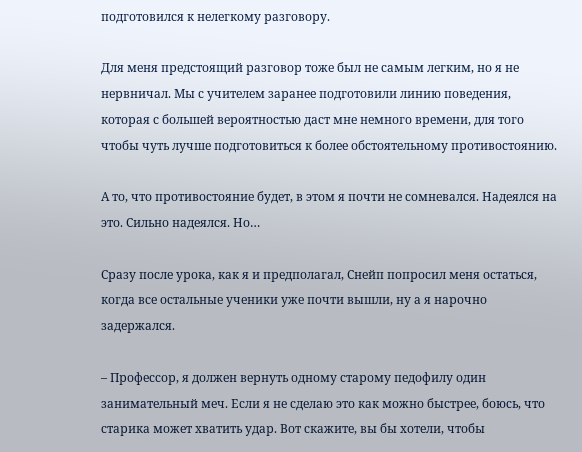подготовился к нелегкому разговору.

Для меня предстоящий разговор тоже был не самым легким, но я не нервничал. Мы с учителем заранее подготовили линию поведения, которая с большей вероятностью даст мне немного времени, для того чтобы чуть лучше подготовиться к более обстоятельному противостоянию.

А то, что противостояние будет, в этом я почти не сомневался. Надеялся на это. Сильно надеялся. Но…

Сразу после урока, как я и предполагал, Снейп попросил меня остаться, когда все остальные ученики уже почти вышли, ну а я нарочно задержался.

– Профессор, я должен вернуть одному старому педофилу один занимательный меч. Если я не сделаю это как можно быстрее, боюсь, что старика может хватить удар. Вот скажите, вы бы хотели, чтобы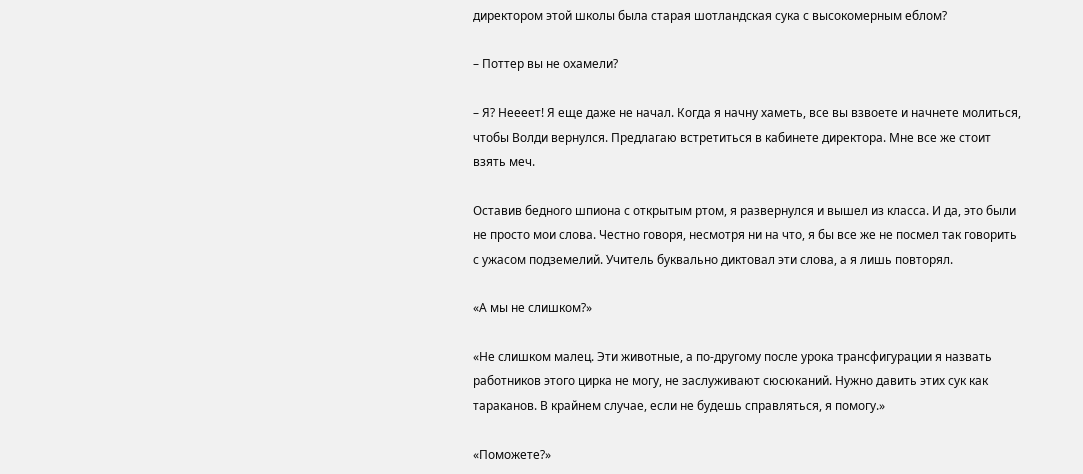директором этой школы была старая шотландская сука с высокомерным еблом?

– Поттер вы не охамели?

– Я? Неееет! Я еще даже не начал. Когда я начну хаметь, все вы взвоете и начнете молиться, чтобы Волди вернулся. Предлагаю встретиться в кабинете директора. Мне все же стоит взять меч.

Оставив бедного шпиона с открытым ртом, я развернулся и вышел из класса. И да, это были не просто мои слова. Честно говоря, несмотря ни на что, я бы все же не посмел так говорить с ужасом подземелий. Учитель буквально диктовал эти слова, а я лишь повторял.

«А мы не слишком?»

«Не слишком малец. Эти животные, а по-другому после урока трансфигурации я назвать работников этого цирка не могу, не заслуживают сюсюканий. Нужно давить этих сук как тараканов. В крайнем случае, если не будешь справляться, я помогу.»

«Поможете?»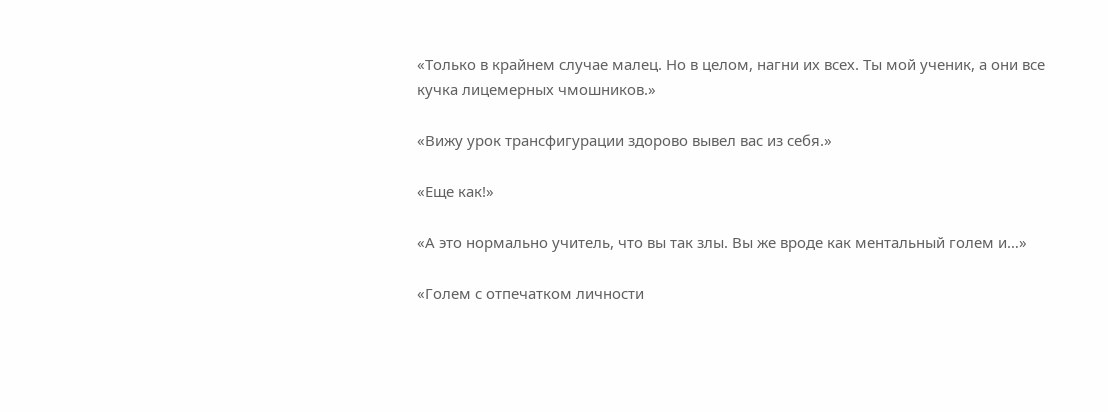«Только в крайнем случае малец. Но в целом, нагни их всех. Ты мой ученик, а они все кучка лицемерных чмошников.»

«Вижу урок трансфигурации здорово вывел вас из себя.»

«Еще как!»

«А это нормально учитель, что вы так злы. Вы же вроде как ментальный голем и…»

«Голем с отпечатком личности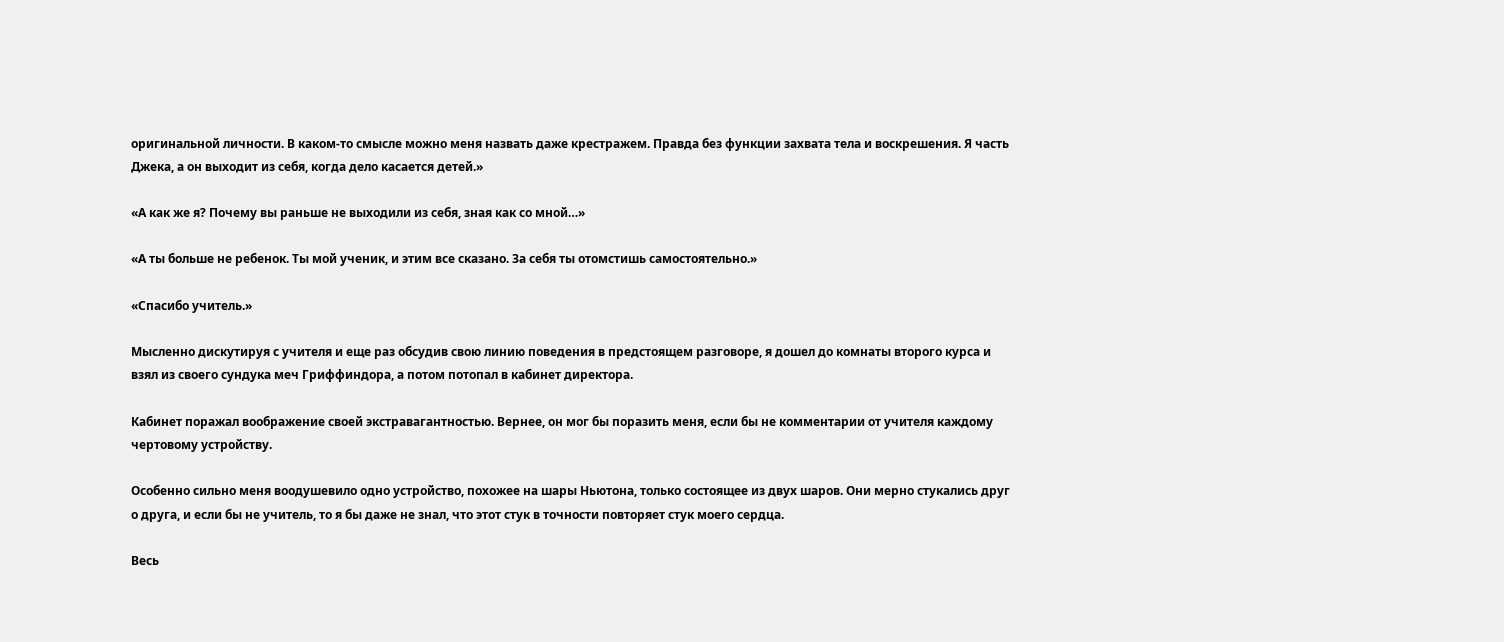оригинальной личности. В каком-то смысле можно меня назвать даже крестражем. Правда без функции захвата тела и воскрешения. Я часть Джека, а он выходит из себя, когда дело касается детей.»

«А как же я? Почему вы раньше не выходили из себя, зная как со мной…»

«А ты больше не ребенок. Ты мой ученик, и этим все сказано. За себя ты отомстишь самостоятельно.»

«Спасибо учитель.»

Мысленно дискутируя с учителя и еще раз обсудив свою линию поведения в предстоящем разговоре, я дошел до комнаты второго курса и взял из своего сундука меч Гриффиндора, а потом потопал в кабинет директора.

Кабинет поражал воображение своей экстравагантностью. Вернее, он мог бы поразить меня, если бы не комментарии от учителя каждому чертовому устройству.

Особенно сильно меня воодушевило одно устройство, похожее на шары Ньютона, только состоящее из двух шаров. Они мерно стукались друг о друга, и если бы не учитель, то я бы даже не знал, что этот стук в точности повторяет стук моего сердца.

Весь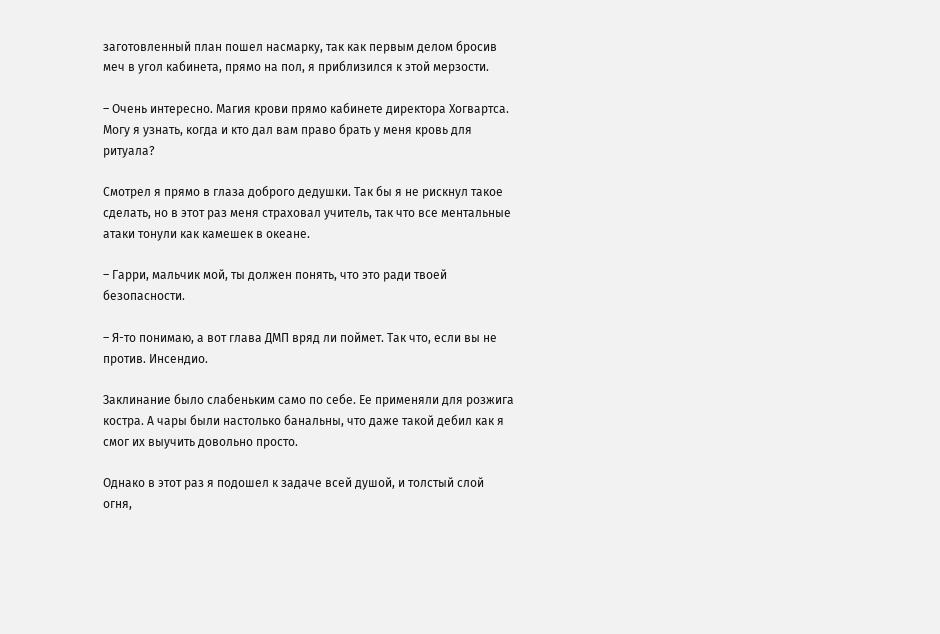заготовленный план пошел насмарку, так как первым делом бросив меч в угол кабинета, прямо на пол, я приблизился к этой мерзости.

– Очень интересно. Магия крови прямо кабинете директора Хогвартса. Могу я узнать, когда и кто дал вам право брать у меня кровь для ритуала?

Смотрел я прямо в глаза доброго дедушки. Так бы я не рискнул такое сделать, но в этот раз меня страховал учитель, так что все ментальные атаки тонули как камешек в океане.

– Гарри, мальчик мой, ты должен понять, что это ради твоей безопасности.

– Я-то понимаю, а вот глава ДМП вряд ли поймет. Так что, если вы не против. Инсендио.

Заклинание было слабеньким само по себе. Ее применяли для розжига костра. А чары были настолько банальны, что даже такой дебил как я смог их выучить довольно просто.

Однако в этот раз я подошел к задаче всей душой, и толстый слой огня,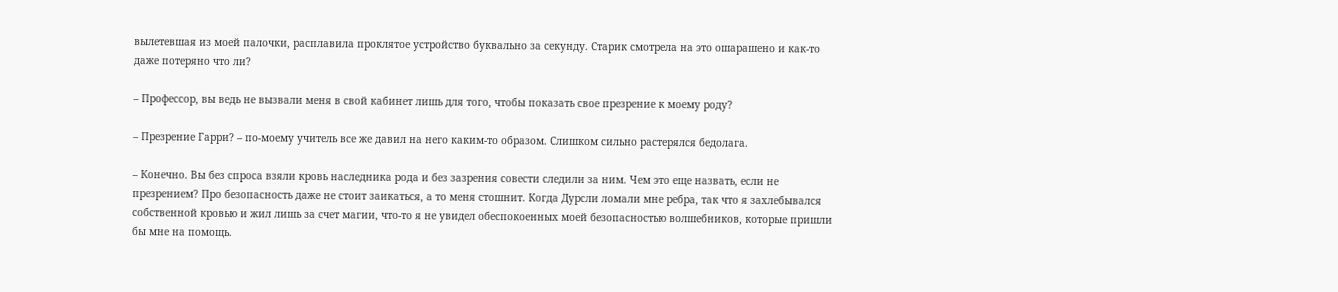вылетевшая из моей палочки, расплавила проклятое устройство буквально за секунду. Старик смотрела на это ошарашено и как-то даже потеряно что ли?

– Профессор, вы ведь не вызвали меня в свой кабинет лишь для того, чтобы показать свое презрение к моему роду?

– Презрение Гарри? – по-моему учитель все же давил на него каким-то образом. Слишком сильно растерялся бедолага.

– Конечно. Вы без спроса взяли кровь наследника рода и без зазрения совести следили за ним. Чем это еще назвать, если не презрением? Про безопасность даже не стоит заикаться, а то меня стошнит. Когда Дурсли ломали мне ребра, так что я захлебывался собственной кровью и жил лишь за счет магии, что-то я не увидел обеспокоенных моей безопасностью волшебников, которые пришли бы мне на помощь.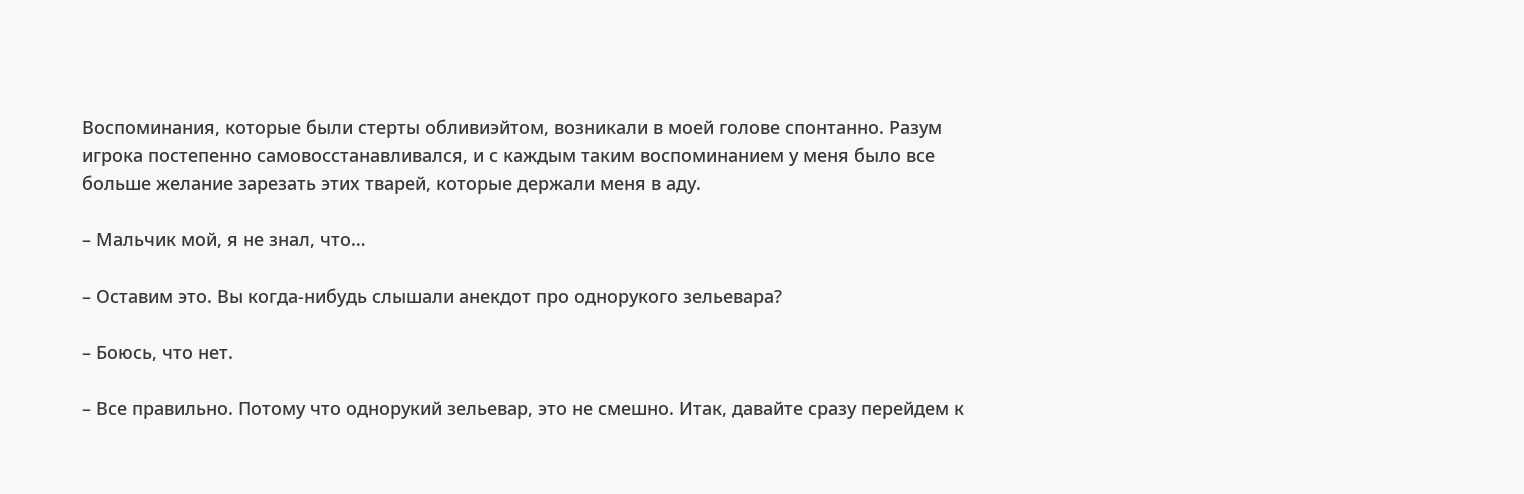Воспоминания, которые были стерты обливиэйтом, возникали в моей голове спонтанно. Разум игрока постепенно самовосстанавливался, и с каждым таким воспоминанием у меня было все больше желание зарезать этих тварей, которые держали меня в аду.

– Мальчик мой, я не знал, что…

– Оставим это. Вы когда-нибудь слышали анекдот про однорукого зельевара?

– Боюсь, что нет.

– Все правильно. Потому что однорукий зельевар, это не смешно. Итак, давайте сразу перейдем к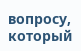вопросу, который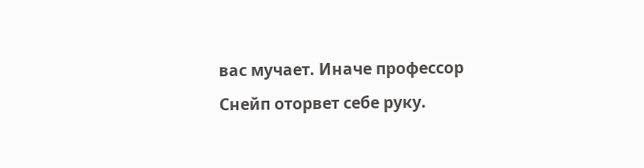вас мучает. Иначе профессор Снейп оторвет себе руку.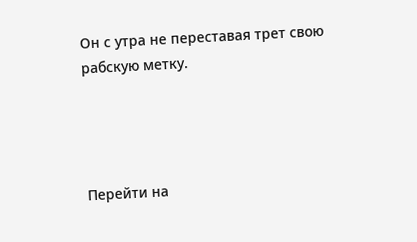Он с утра не переставая трет свою рабскую метку.




Перейти на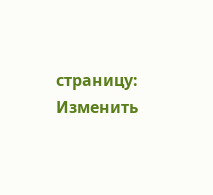страницу:
Изменить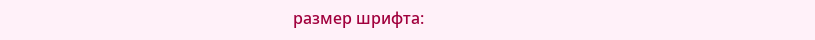размер шрифта: